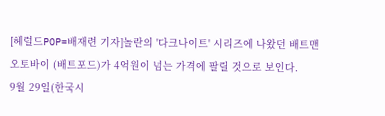[헤럴드POP=배재련 기자]놀란의 '다크나이트' 시리즈에 나왔던 배트맨 오토바이 (배트포드)가 4억원이 넘는 가격에 팔릴 것으로 보인다.
9월 29일(한국시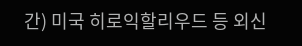간) 미국 히로익할리우드 등 외신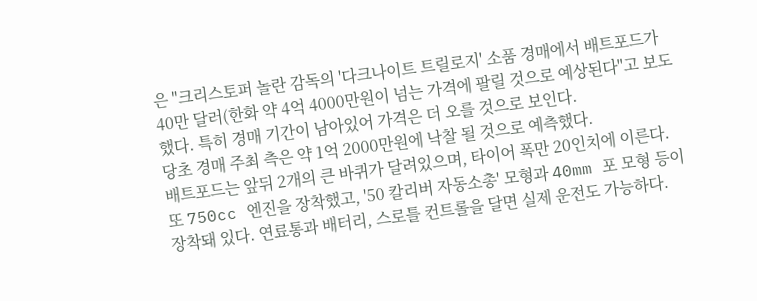은 "크리스토퍼 놀란 감독의 '다크나이트 트릴로지' 소품 경매에서 배트포드가 40만 달러(한화 약 4억 4000만원이 넘는 가격에 팔릴 것으로 예상된다"고 보도했다. 특히 경매 기간이 남아있어 가격은 더 오를 것으로 보인다.
당초 경매 주최 측은 약 1억 2000만원에 낙찰 될 것으로 예측했다.
배트포드는 앞뒤 2개의 큰 바퀴가 달려있으며, 타이어 폭만 20인치에 이른다.
또 750cc 엔진을 장착했고, '50 칼리버 자동소총' 모형과 40mm 포 모형 등이 장착돼 있다. 연료통과 배터리, 스로틀 컨트롤을 달면 실제 운전도 가능하다.